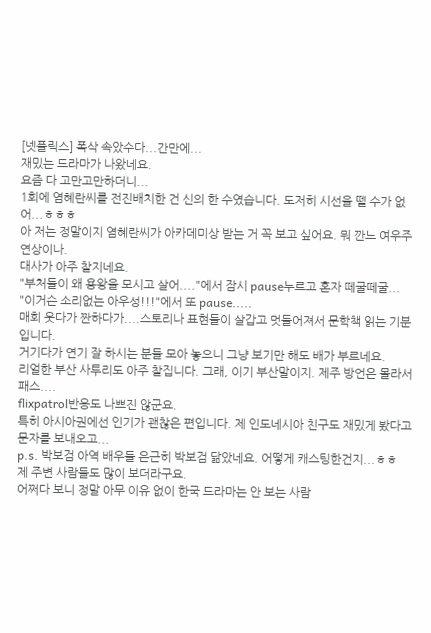[넷플릭스] 폭삭 속았수다...간만에...
재밌는 드라마가 나왔네요.
요즘 다 고만고만하더니...
1회에 염혜란씨를 전진배치한 건 신의 한 수였습니다. 도저히 시선을 뗄 수가 없어...ㅎㅎㅎ
아 저는 정말이지 염혜란씨가 아카데미상 받는 거 꼭 보고 싶어요. 뭐 깐느 여우주연상이나.
대사가 아주 찰지네요.
"부처들이 왜 용왕을 모시고 살어...."에서 잠시 pause누르고 혼자 떼굴떼굴...
"이거슨 소리없는 아우성!!!"에서 또 pause.....
매회 웃다가 짠하다가....스토리나 표현들이 살갑고 멋들어져서 문학책 읽는 기분입니다.
거기다가 연기 잘 하시는 분들 모아 놓으니 그냥 보기만 해도 배가 부르네요.
리얼한 부산 사투리도 아주 찰집니다. 그래, 이기 부산말이지. 제주 방언은 몰라서 패스....
flixpatrol반응도 나쁘진 않군요.
특히 아시아권에선 인기가 괜찮은 편입니다. 제 인도네시아 친구도 재밌게 봤다고 문자를 보내오고...
p.s. 박보검 아역 배우들 은근히 박보검 닮았네요. 어떻게 캐스팅한건지...ㅎㅎ
제 주변 사람들도 많이 보더라구요.
어쩌다 보니 정말 아무 이유 없이 한국 드라마는 안 보는 사람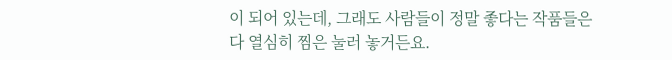이 되어 있는데, 그래도 사람들이 정말 좋다는 작품들은 다 열심히 찜은 눌러 놓거든요.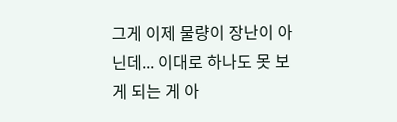그게 이제 물량이 장난이 아닌데... 이대로 하나도 못 보게 되는 게 아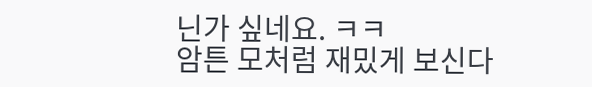닌가 싶네요. ㅋㅋ
암튼 모처럼 재밌게 보신다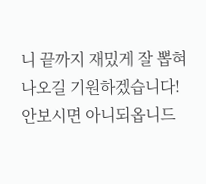니 끝까지 재밌게 잘 뽑혀 나오길 기원하겠습니다!
안보시면 아니되옵니드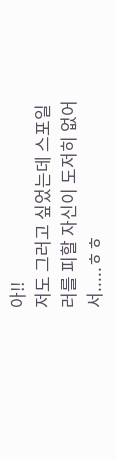아!!
저도 그러고 싶었는데 스포일러를 피할 자신이 도저히 없어서.....ㅎㅎ